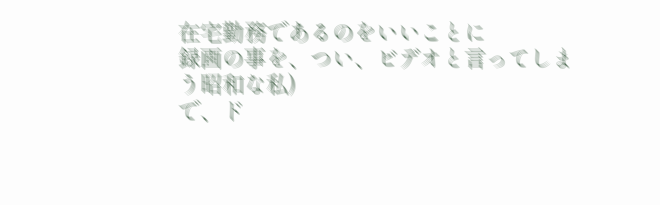在宅勤務であるのをいいことに
録画の事を、つい、ビデオと言ってしまう昭和な私)
で、ド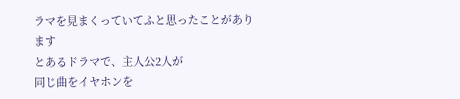ラマを見まくっていてふと思ったことがあります
とあるドラマで、主人公2人が
同じ曲をイヤホンを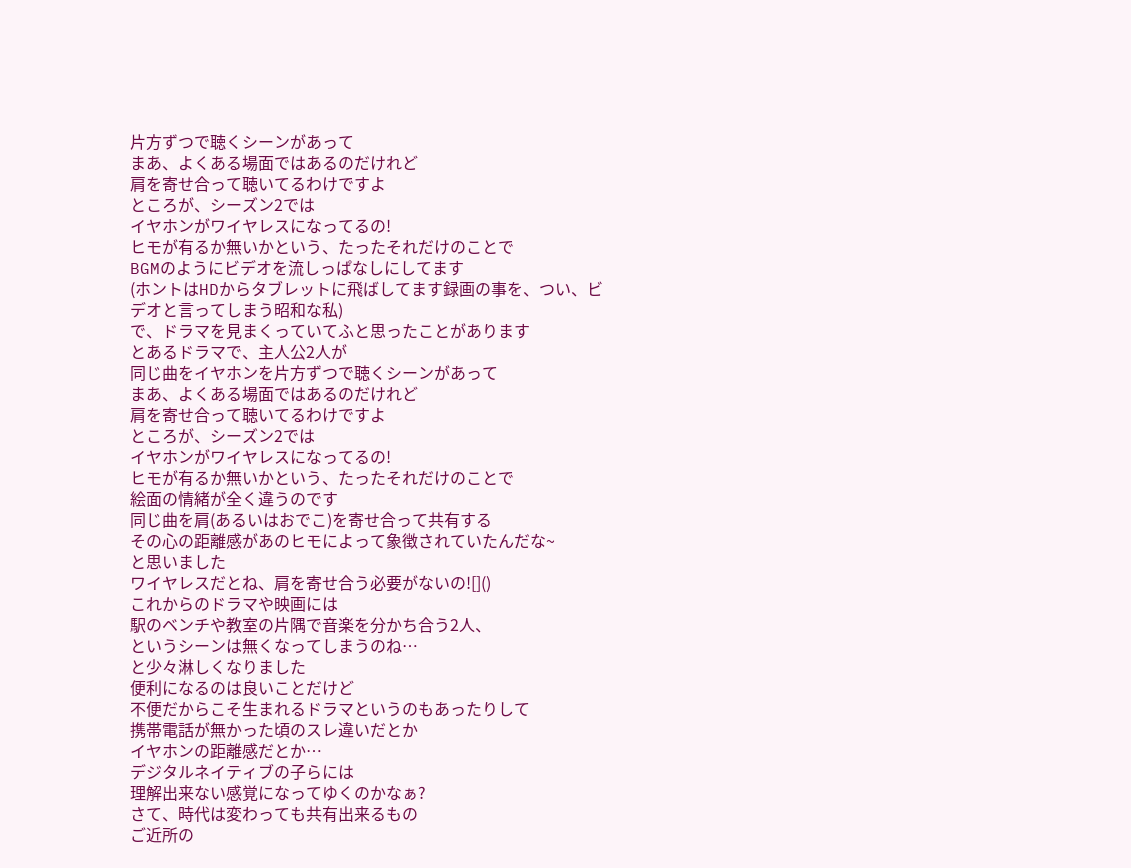片方ずつで聴くシーンがあって
まあ、よくある場面ではあるのだけれど
肩を寄せ合って聴いてるわけですよ
ところが、シーズン2では
イヤホンがワイヤレスになってるの!
ヒモが有るか無いかという、たったそれだけのことで
BGMのようにビデオを流しっぱなしにしてます
(ホントはHDからタブレットに飛ばしてます録画の事を、つい、ビデオと言ってしまう昭和な私)
で、ドラマを見まくっていてふと思ったことがあります
とあるドラマで、主人公2人が
同じ曲をイヤホンを片方ずつで聴くシーンがあって
まあ、よくある場面ではあるのだけれど
肩を寄せ合って聴いてるわけですよ
ところが、シーズン2では
イヤホンがワイヤレスになってるの!
ヒモが有るか無いかという、たったそれだけのことで
絵面の情緒が全く違うのです
同じ曲を肩(あるいはおでこ)を寄せ合って共有する
その心の距離感があのヒモによって象徴されていたんだな~
と思いました
ワイヤレスだとね、肩を寄せ合う必要がないの![]()
これからのドラマや映画には
駅のベンチや教室の片隅で音楽を分かち合う2人、
というシーンは無くなってしまうのね…
と少々淋しくなりました
便利になるのは良いことだけど
不便だからこそ生まれるドラマというのもあったりして
携帯電話が無かった頃のスレ違いだとか
イヤホンの距離感だとか…
デジタルネイティブの子らには
理解出来ない感覚になってゆくのかなぁ?
さて、時代は変わっても共有出来るもの
ご近所の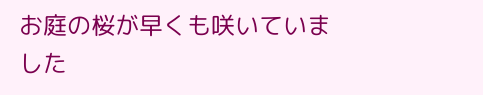お庭の桜が早くも咲いていました